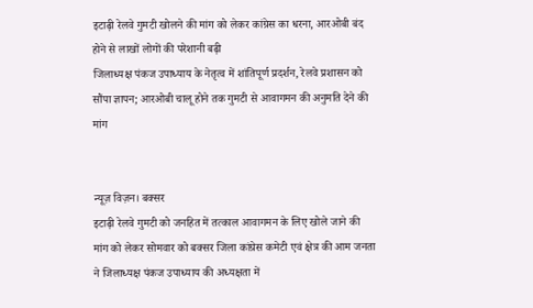इटाढ़ी रेलवे गुमटी खोलने की मांग को लेकर कांग्रेस का धरना, आरओबी बंद होने से लाखों लोगों की परेशानी बढ़ी
जिलाध्यक्ष पंकज उपाध्याय के नेतृत्व में शांतिपूर्ण प्रदर्शन, रेलवे प्रशासन को सौंपा ज्ञापन; आरओबी चालू होने तक गुमटी से आवागमन की अनुमति देने की मांग


न्यूज़ विज़न। बक्सर
इटाढ़ी रेलवे गुमटी को जनहित में तत्काल आवागमन के लिए खोले जाने की मांग को लेकर सोमवार को बक्सर जिला कांग्रेस कमेटी एवं क्षेत्र की आम जनता ने जिलाध्यक्ष पंकज उपाध्याय की अध्यक्षता में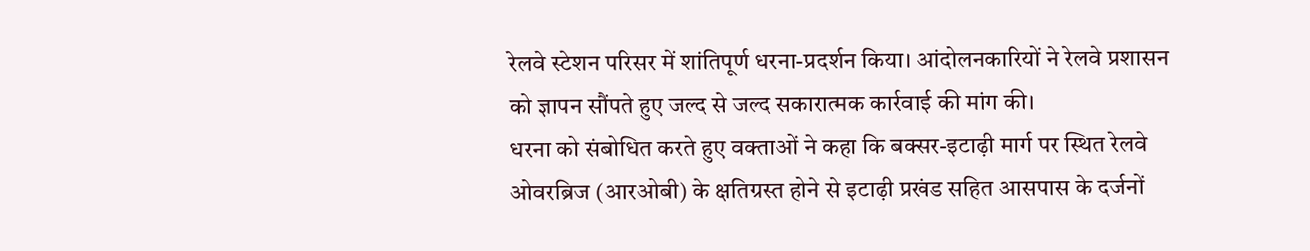रेलवे स्टेशन परिसर में शांतिपूर्ण धरना-प्रदर्शन किया। आंदोलनकारियों ने रेलवे प्रशासन को ज्ञापन सौंपते हुए जल्द से जल्द सकारात्मक कार्रवाई की मांग की।
धरना को संबोधित करते हुए वक्ताओं ने कहा कि बक्सर-इटाढ़ी मार्ग पर स्थित रेलवे ओवरब्रिज (आरओबी) के क्षतिग्रस्त होने से इटाढ़ी प्रखंड सहित आसपास के दर्जनों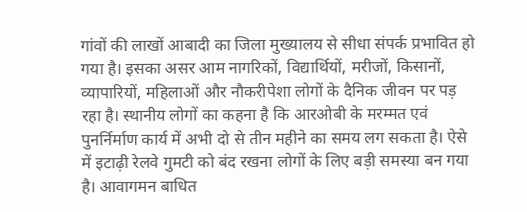गांवों की लाखों आबादी का जिला मुख्यालय से सीधा संपर्क प्रभावित हो गया है। इसका असर आम नागरिकों, विद्यार्थियों, मरीजों, किसानों, व्यापारियों, महिलाओं और नौकरीपेशा लोगों के दैनिक जीवन पर पड़ रहा है। स्थानीय लोगों का कहना है कि आरओबी के मरम्मत एवं पुनर्निर्माण कार्य में अभी दो से तीन महीने का समय लग सकता है। ऐसे में इटाढ़ी रेलवे गुमटी को बंद रखना लोगों के लिए बड़ी समस्या बन गया है। आवागमन बाधित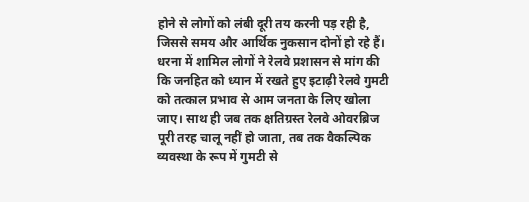होने से लोगों को लंबी दूरी तय करनी पड़ रही है, जिससे समय और आर्थिक नुकसान दोनों हो रहे हैं।
धरना में शामिल लोगों ने रेलवे प्रशासन से मांग की कि जनहित को ध्यान में रखते हुए इटाढ़ी रेलवे गुमटी को तत्काल प्रभाव से आम जनता के लिए खोला जाए। साथ ही जब तक क्षतिग्रस्त रेलवे ओवरब्रिज पूरी तरह चालू नहीं हो जाता, तब तक वैकल्पिक व्यवस्था के रूप में गुमटी से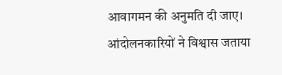आवागमन की अनुमति दी जाए। आंदोलनकारियों ने विश्वास जताया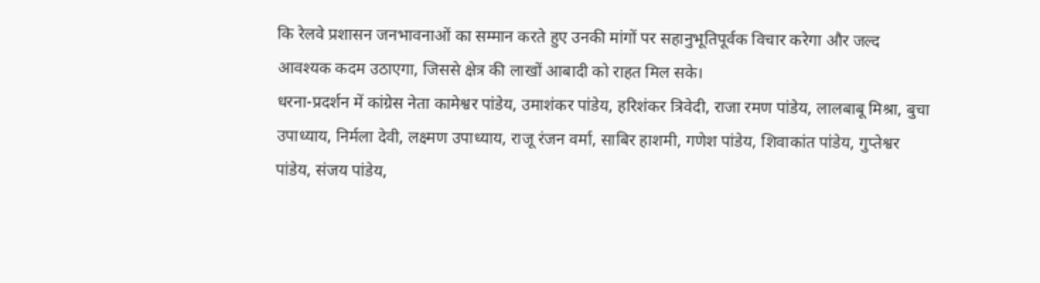कि रेलवे प्रशासन जनभावनाओं का सम्मान करते हुए उनकी मांगों पर सहानुभूतिपूर्वक विचार करेगा और जल्द आवश्यक कदम उठाएगा, जिससे क्षेत्र की लाखों आबादी को राहत मिल सके।
धरना-प्रदर्शन में कांग्रेस नेता कामेश्वर पांडेय, उमाशंकर पांडेय, हरिशंकर त्रिवेदी, राजा रमण पांडेय, लालबाबू मिश्रा, बुचा उपाध्याय, निर्मला देवी, लक्ष्मण उपाध्याय, राजू रंजन वर्मा, साबिर हाशमी, गणेश पांडेय, शिवाकांत पांडेय, गुप्तेश्वर पांडेय, संजय पांडेय,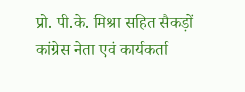प्रो. पी.के. मिश्रा सहित सैकड़ों कांग्रेस नेता एवं कार्यकर्ता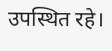उपस्थित रहे।